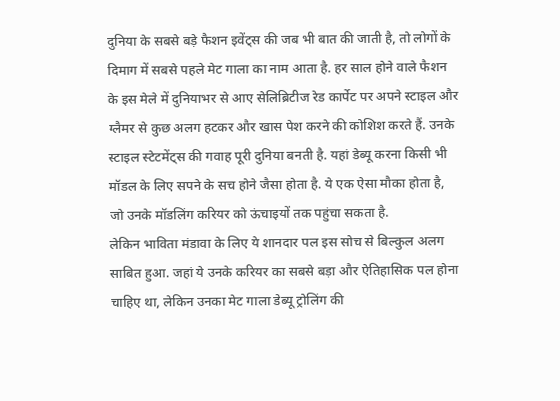दुनिया के सबसे बड़े फैशन इवेंट्स की जब भी बात की जाती है, तो लोगों के दिमाग में सबसे पहले मेट गाला का नाम आता है. हर साल होने वाले फैशन के इस मेले में दुनियाभर से आए सेलिब्रिटीज रेड कार्पेट पर अपने स्टाइल और ग्लैमर से कुछ अलग हटकर और खास पेश करने की कोशिश करते हैं. उनके स्टाइल स्टेटमेंट्स की गवाह पूरी दुनिया बनती है. यहां डेब्यू करना किसी भी मॉडल के लिए सपने के सच होने जैसा होता है. ये एक ऐसा मौका होता है, जो उनके मॉडलिंग करियर को ऊंचाइयों तक पहुंचा सकता है.
लेकिन भाविता मंडावा के लिए ये शानदार पल इस सोच से बिल्कुल अलग साबित हुआ. जहां ये उनके करियर का सबसे बड़ा और ऐतिहासिक पल होना चाहिए था, लेकिन उनका मेट गाला डेब्यू ट्रोलिंग की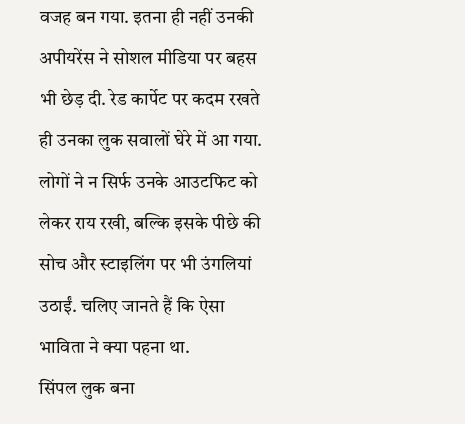वजह बन गया. इतना ही नहीं उनकी अपीयरेंस ने सोशल मीडिया पर बहस भी छेड़ दी. रेड कार्पेट पर कदम रखते ही उनका लुक सवालों घेरे में आ गया. लोगों ने न सिर्फ उनके आउटफिट को लेकर राय रखी, बल्कि इसके पीछे की सोच और स्टाइलिंग पर भी उंगलियां उठाईं. चलिए जानते हैं कि ऐसा भाविता ने क्या पहना था.
सिंपल लुक बना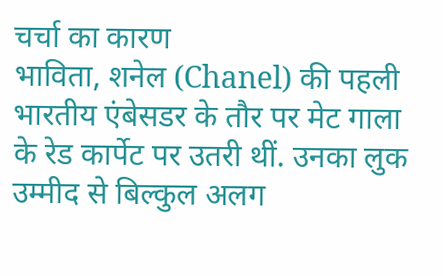चर्चा का कारण
भाविता, शनेल (Chanel) की पहली भारतीय एंबेसडर के तौर पर मेट गाला के रेड कार्पेट पर उतरी थीं. उनका लुक उम्मीद से बिल्कुल अलग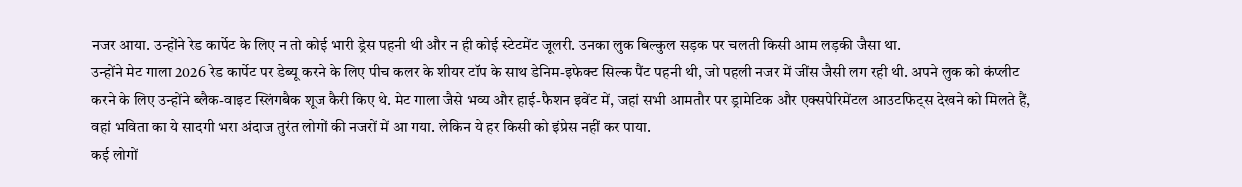नजर आया. उन्होंने रेड कार्पेट के लिए न तो कोई भारी ड्रेस पहनी थी और न ही कोई स्टेटमेंट जूलरी. उनका लुक बिल्कुल सड़क पर चलती किसी आम लड़की जैसा था.
उन्होंने मेट गाला 2026 रेड कार्पेट पर डेब्यू करने के लिए पीच कलर के शीयर टॉप के साथ डेनिम-इफेक्ट सिल्क पैंट पहनी थी, जो पहली नजर में जींस जैसी लग रही थी. अपने लुक को कंप्लीट करने के लिए उन्होंने ब्लैक-वाइट स्लिंगबैक शूज कैरी किए थे. मेट गाला जैसे भव्य और हाई-फैशन इवेंट में, जहां सभी आमतौर पर ड्रामेटिक और एक्सपेरिमेंटल आउटफिट्स देखने को मिलते हैं, वहां भविता का ये सादगी भरा अंदाज तुरंत लोगों की नजरों में आ गया. लेकिन ये हर किसी को इंप्रेस नहीं कर पाया.
कई लोगों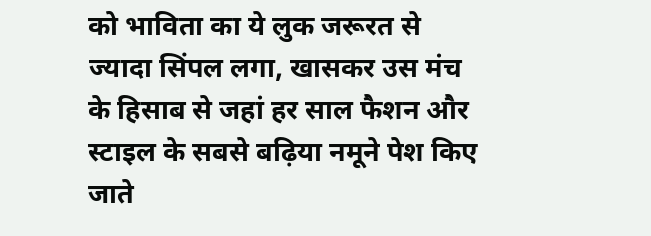को भाविता का ये लुक जरूरत से ज्यादा सिंपल लगा, खासकर उस मंच के हिसाब से जहां हर साल फैशन और स्टाइल के सबसे बढ़िया नमूने पेश किए जाते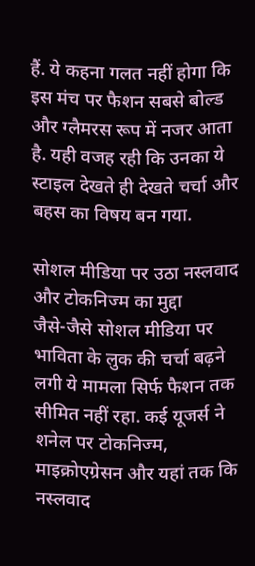हैं. ये कहना गलत नहीं होगा कि इस मंच पर फैशन सबसे बोल्ड और ग्लैमरस रूप में नजर आता है. यही वजह रही कि उनका ये स्टाइल देखते ही देखते चर्चा और बहस का विषय बन गया.

सोशल मीडिया पर उठा नस्लवाद और टोकनिज्म का मुद्दा
जैसे-जैसे सोशल मीडिया पर भाविता के लुक की चर्चा बढ़ने लगी ये मामला सिर्फ फैशन तक सीमित नहीं रहा. कई यूजर्स ने शनेल पर टोकनिज्म, माइक्रोएग्रेसन और यहां तक कि नस्लवाद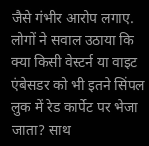जैसे गंभीर आरोप लगाए. लोगों ने सवाल उठाया कि क्या किसी वेस्टर्न या वाइट एंबेसडर को भी इतने सिंपल लुक में रेड कार्पेट पर भेजा जाता? साथ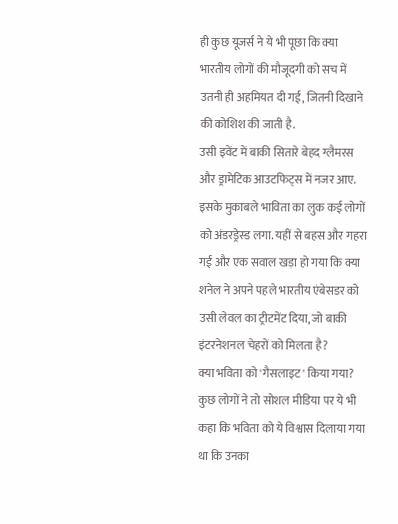ही कुछ यूजर्स ने ये भी पूछा कि क्या भारतीय लोगों की मौजूदगी को सच में उतनी ही अहमियत दी गई, जितनी दिखाने की कोशिश की जाती है.
उसी इवेंट में बाकी सितारे बेहद ग्लैमरस और ड्रामेटिक आउटफिट्स में नजर आए. इसके मुकाबले भाविता का लुक कई लोगों को अंडरड्रेस्ड लगा. यहीं से बहस और गहरा गई और एक सवाल खड़ा हो गया कि क्या शनेल ने अपने पहले भारतीय एंबेसडर को उसी लेवल का ट्रीटमेंट दिया, जो बाकी इंटरनेशनल चेहरों को मिलता है?
क्या भविता को 'गैसलाइट' किया गया?
कुछ लोगों ने तो सोशल मीडिया पर ये भी कहा कि भविता को ये विश्वास दिलाया गया था कि उनका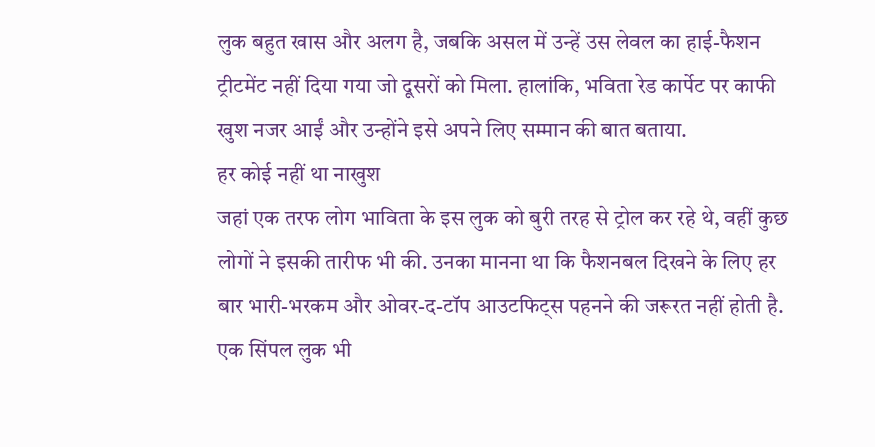लुक बहुत खास और अलग है, जबकि असल में उन्हें उस लेवल का हाई-फैशन ट्रीटमेंट नहीं दिया गया जो दूसरों को मिला. हालांकि, भविता रेड कार्पेट पर काफी खुश नजर आईं और उन्होंने इसे अपने लिए सम्मान की बात बताया.
हर कोई नहीं था नाखुश
जहां एक तरफ लोग भाविता के इस लुक को बुरी तरह से ट्रोल कर रहे थे, वहीं कुछ लोगों ने इसकी तारीफ भी की. उनका मानना था कि फैशनबल दिखने के लिए हर बार भारी-भरकम और ओवर-द-टॉप आउटफिट्स पहनने की जरूरत नहीं होती है. एक सिंपल लुक भी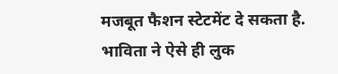मजबूत फैशन स्टेटमेंट दे सकता है. भाविता ने ऐसे ही लुक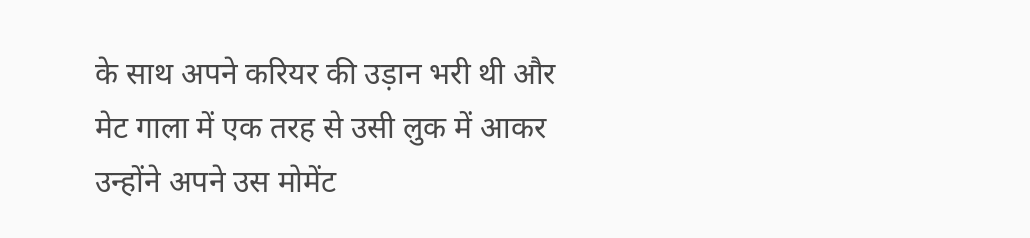के साथ अपने करियर की उड़ान भरी थी और मेट गाला में एक तरह से उसी लुक में आकर उन्होंने अपने उस मोमेंट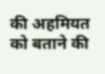की अहमियत को बताने की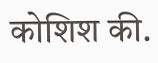कोशिश की.